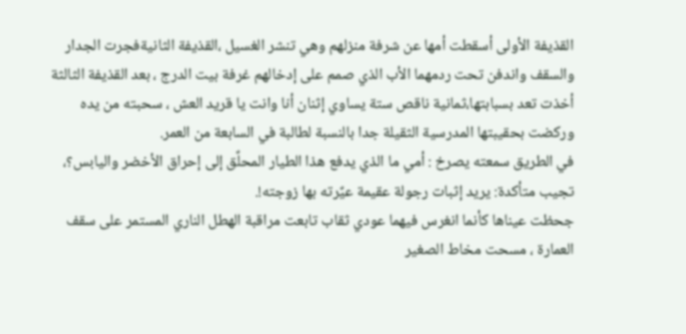القذيفة الأولى أسقطت أمها عن شرفة منزلهم وهي تنشر الغسيل ،القذيفة الثانيةفجرت الجدار والسقف واندفن تحت ردمهما الأب الذي صمم على إدخالهم غرفة بيت الدرج ، بعد القذيفة الثالثة أخذت تعد بسبابتها،ثمانية ناقص ستة يساوي إثنان أنا وانت يا قريد العش ، سحبته من يده وركضت بحقيبتها المدرسية الثقيلة جدا بالنسبة لطالبة في السابعة من العمر.
في الطريق سمعته يصرخ : أمي ما الذي يدفع هذا الطيار المحلٌق إلى إحراق الأخضر واليابس؟، تجيب متأكدة: يريد إثبات رجولة عقيمة عيٌرته بها زوجته!.
جحظت عيناها كأنما انغرس فيهما عودي ثقاب تابعت مراقبة الهطل الناري المستمر على سقف العمارة ، مسحت مخاط الصغير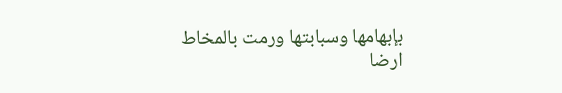بإبهامها وسبابتها ورمت بالمخاط ارضا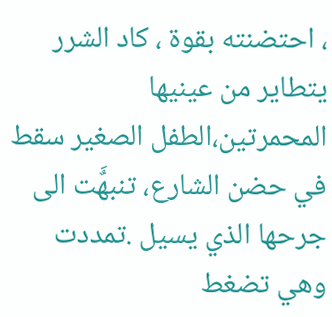، احتضنته بقوة ، كاد الشرر يتطاير من عينيها المحمرتين،الطفل الصغير سقط في حضن الشارع، تنبهٌَت الى جرحها الذي يسيل .تمددت وهي تضغط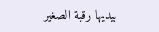بيديها رقبة الصغير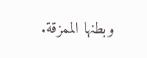وبطنها الممزقة.